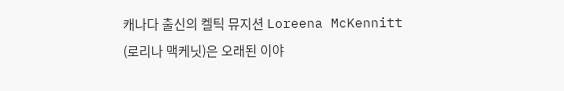캐나다 출신의 켈틱 뮤지션 Loreena McKennitt (로리나 맥케닛)은 오래된 이야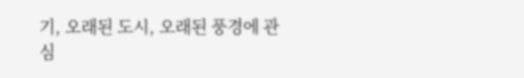기, 오래된 도시, 오래된 풍경에 관심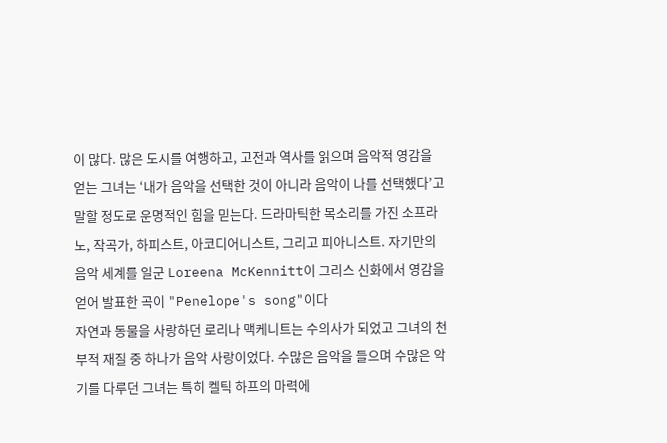이 많다. 많은 도시를 여행하고, 고전과 역사를 읽으며 음악적 영감을 얻는 그녀는 ‘내가 음악을 선택한 것이 아니라 음악이 나를 선택했다’고 말할 정도로 운명적인 힘을 믿는다. 드라마틱한 목소리를 가진 소프라노, 작곡가, 하피스트, 아코디어니스트, 그리고 피아니스트. 자기만의 음악 세계를 일군 Loreena McKennitt이 그리스 신화에서 영감을 얻어 발표한 곡이 "Penelope's song"이다
자연과 동물을 사랑하던 로리나 맥케니트는 수의사가 되었고 그녀의 천부적 재질 중 하나가 음악 사랑이었다. 수많은 음악을 들으며 수많은 악기를 다루던 그녀는 특히 켈틱 하프의 마력에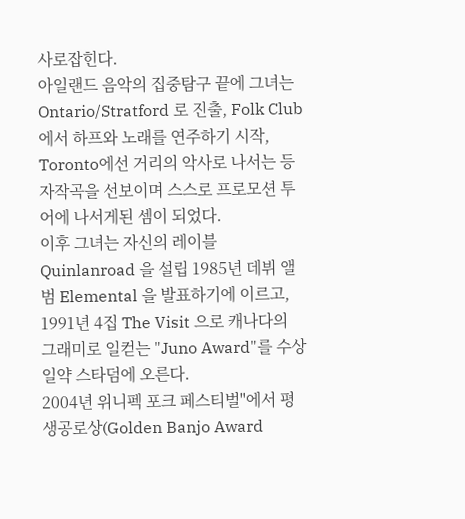사로잡힌다.
아일랜드 음악의 집중탐구 끝에 그녀는 Ontario/Stratford 로 진출, Folk Club 에서 하프와 노래를 연주하기 시작, Toronto에선 거리의 악사로 나서는 등 자작곡을 선보이며 스스로 프로모션 투어에 나서게된 셈이 되었다.
이후 그녀는 자신의 레이블 Quinlanroad 을 설립 1985년 데뷔 앨범 Elemental 을 발표하기에 이르고, 1991년 4집 The Visit 으로 캐나다의 그래미로 일컫는 "Juno Award"를 수상 일약 스타덤에 오른다.
2004년 위니펙 포크 페스티벌"에서 평생공로상(Golden Banjo Award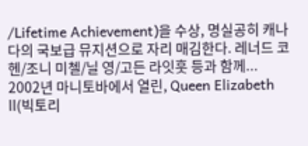/Lifetime Achievement)을 수상, 명실공히 캐나다의 국보급 뮤지션으로 자리 매김한다. 레너드 코헨/조니 미첼/닐 영/고든 라잇훗 등과 함께...
2002년 마니토바에서 열린, Queen Elizabeth ll(빅토리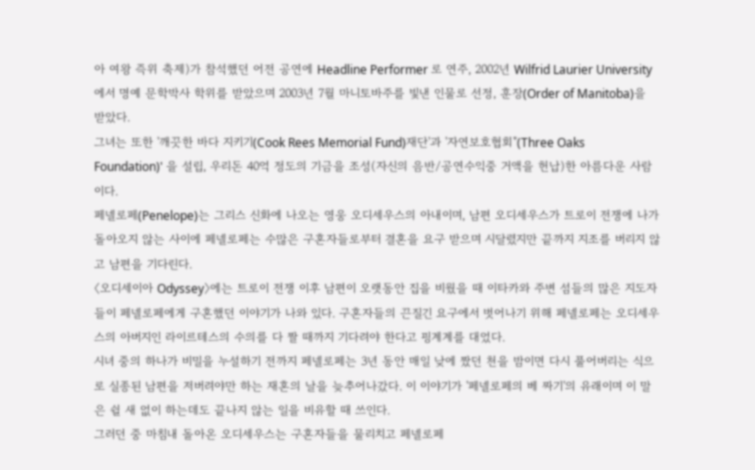아 여왕 즉위 축제)가 참석했던 어전 공연에 Headline Performer 로 연주, 2002년 Wilfrid Laurier University 에서 명예 문학박사 학위를 받았으며 2003년 7월 마니토바주를 빛낸 인물로 선정, 훈장(Order of Manitoba)을 받았다.
그녀는 또한 '깨끗한 바다 지키기(Cook Rees Memorial Fund)재단'과 '자연보호협회"(Three Oaks Foundation)' 을 설립, 우리돈 40억 정도의 기금을 조성(자신의 음반/공연수익중 거액을 헌납)한 아름다운 사람이다.
페넬로페(Penelope)는 그리스 신화에 나오는 영웅 오디세우스의 아내이며, 남편 오디세우스가 트로이 전쟁에 나가 돌아오지 않는 사이에 페넬로페는 수많은 구혼자들로부터 결혼을 요구 받으며 시달렸지만 끝까지 지조를 버리지 않고 남편을 기다린다.
〈오디세이아 Odyssey〉에는 트로이 전쟁 이후 남편이 오랫동안 집을 비웠을 때 이타카와 주변 섬들의 많은 지도자들이 페넬로페에게 구혼했던 이야기가 나와 있다. 구혼자들의 끈질긴 요구에서 벗어나기 위해 페넬로페는 오디세우스의 아버지인 라이르테스의 수의를 다 짤 때까지 기다려야 한다고 핑계계를 대었다.
시녀 중의 하나가 비밀을 누설하기 전까지 페넬로페는 3년 동안 매일 낮에 짰던 천을 밤이면 다시 풀어버리는 식으로 실종된 남편을 저버려야만 하는 재혼의 날을 늦추어나갔다. 이 이야기가 '페넬로페의 베 짜기'의 유래이며 이 말은 쉴 새 없이 하는데도 끝나지 않는 일을 비유할 때 쓰인다.
그러던 중 마침내 돌아온 오디세우스는 구혼자들을 물리치고 페넬로페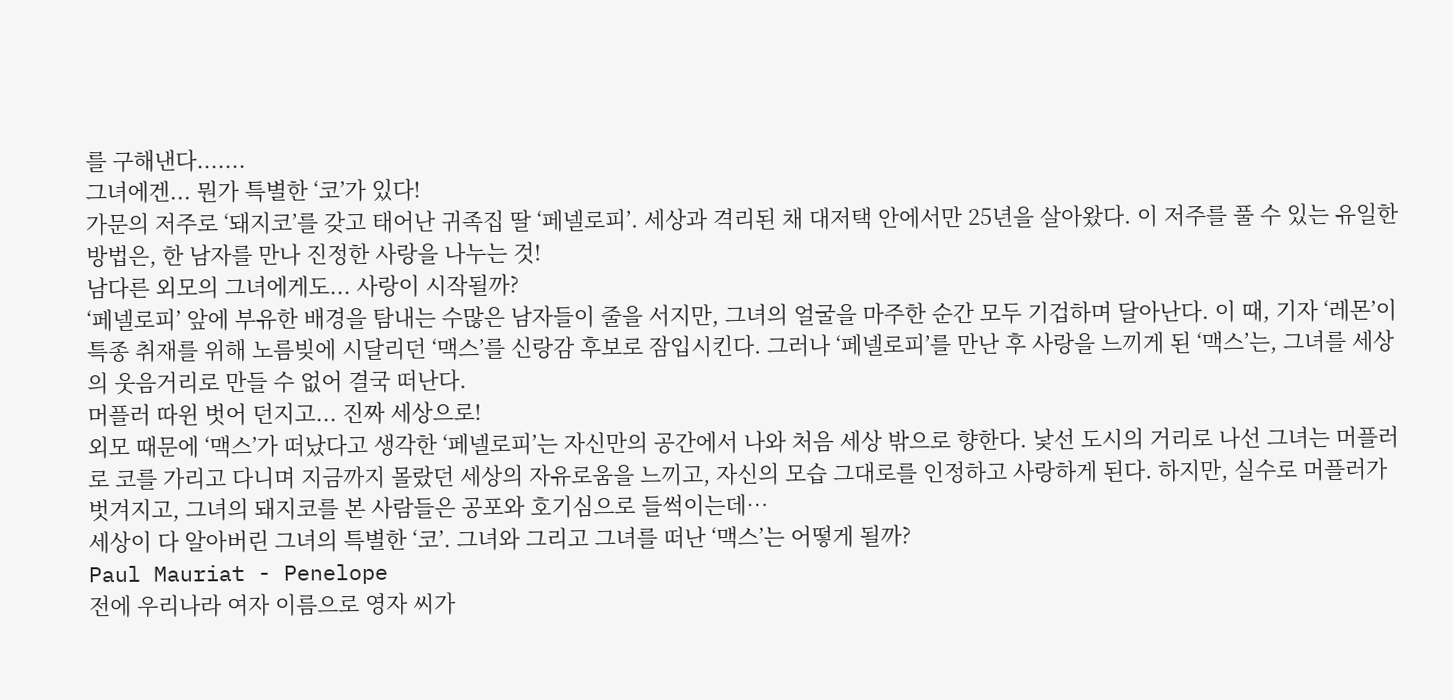를 구해낸다.......
그녀에겐... 뭔가 특별한 ‘코’가 있다!
가문의 저주로 ‘돼지코’를 갖고 태어난 귀족집 딸 ‘페넬로피’. 세상과 격리된 채 대저택 안에서만 25년을 살아왔다. 이 저주를 풀 수 있는 유일한 방법은, 한 남자를 만나 진정한 사랑을 나누는 것!
남다른 외모의 그녀에게도... 사랑이 시작될까?
‘페넬로피’ 앞에 부유한 배경을 탐내는 수많은 남자들이 줄을 서지만, 그녀의 얼굴을 마주한 순간 모두 기겁하며 달아난다. 이 때, 기자 ‘레몬’이 특종 취재를 위해 노름빚에 시달리던 ‘맥스’를 신랑감 후보로 잠입시킨다. 그러나 ‘페넬로피’를 만난 후 사랑을 느끼게 된 ‘맥스’는, 그녀를 세상의 웃음거리로 만들 수 없어 결국 떠난다.
머플러 따윈 벗어 던지고... 진짜 세상으로!
외모 때문에 ‘맥스’가 떠났다고 생각한 ‘페넬로피’는 자신만의 공간에서 나와 처음 세상 밖으로 향한다. 낯선 도시의 거리로 나선 그녀는 머플러로 코를 가리고 다니며 지금까지 몰랐던 세상의 자유로움을 느끼고, 자신의 모습 그대로를 인정하고 사랑하게 된다. 하지만, 실수로 머플러가 벗겨지고, 그녀의 돼지코를 본 사람들은 공포와 호기심으로 들썩이는데…
세상이 다 알아버린 그녀의 특별한 ‘코’. 그녀와 그리고 그녀를 떠난 ‘맥스’는 어떻게 될까?
Paul Mauriat - Penelope
전에 우리나라 여자 이름으로 영자 씨가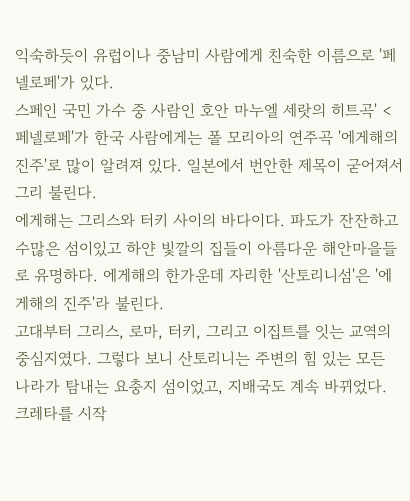익숙하듯이 유럽이나 중남미 사람에게 친숙한 이름으로 '페넬로페'가 있다.
스페인 국민 가수 중 사람인 호안 마누엘 세랏의 히트곡' <페넬로페'가 한국 사람에게는 폴 모리아의 연주곡 '에게해의 진주'로 많이 알려져 있다. 일본에서 번안한 제목이 굳어져서 그리 불린다.
에게해는 그리스와 터키 사이의 바다이다. 파도가 잔잔하고 수많은 섬이있고 하얀 빛깔의 집들이 아름다운 해안마을들로 유명하다. 에게해의 한가운데 자리한 '산토리니섬'은 '에게해의 진주'라 불린다.
고대부터 그리스, 로마, 터키, 그리고 이집트를 잇는 교역의 중심지였다. 그렇다 보니 산토리니는 주변의 힘 있는 모든 나라가 탐내는 요충지 섬이었고, 지배국도 계속 바뀌었다. 크레타를 시작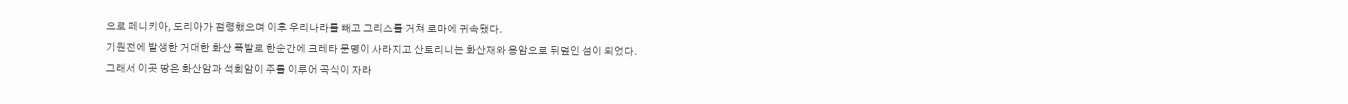으로 페니키아, 도리아가 점령했으며 이후 우리나라를 빼고 그리스를 거쳐 로마에 귀속됐다.
기원전에 발생한 거대한 화산 폭발로 한순간에 크레타 문명이 사라지고 산토리니는 화산재와 용암으로 뒤덮인 섬이 되었다. 그래서 이곳 땅은 화산암과 석회암이 주를 이루어 곡식이 자라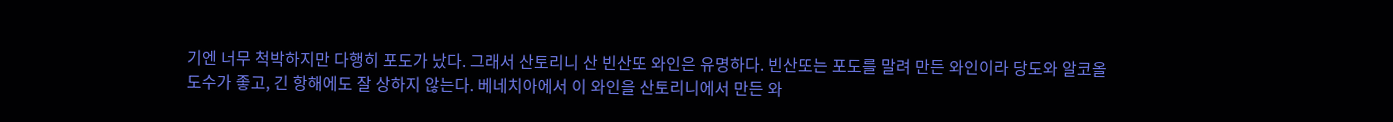기엔 너무 척박하지만 다행히 포도가 났다. 그래서 산토리니 산 빈산또 와인은 유명하다. 빈산또는 포도를 말려 만든 와인이라 당도와 알코올 도수가 좋고, 긴 항해에도 잘 상하지 않는다. 베네치아에서 이 와인을 산토리니에서 만든 와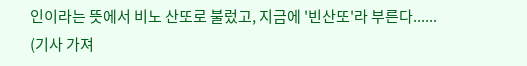인이라는 뜻에서 비노 산또로 불렀고, 지금에 '빈산또'라 부른다......
(기사 가져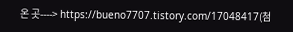온 곳----> https://bueno7707.tistory.com/17048417(첨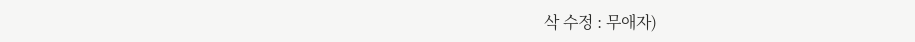삭 수정 : 무애자)